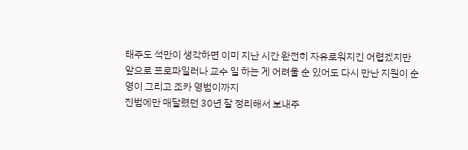태주도 석만이 생각하면 이미 지난 시간 완전히 자유로워지긴 어렵겠지만
앞으로 프로파일러나 교수 일 하는 게 어려울 순 있어도 다시 만난 지원이 순영이 그리고 조카 영범이까지
진범에만 매달렸던 30년 잘 정리해서 보내주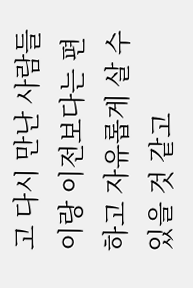고 다시 만난 사람들이랑 이전보다는 편하고 자유롭게 살 수 있을 것 같고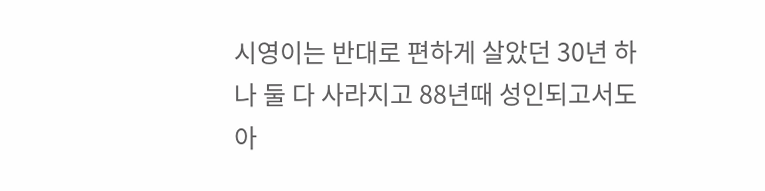시영이는 반대로 편하게 살았던 30년 하나 둘 다 사라지고 88년때 성인되고서도 아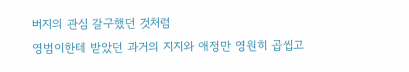버지의 관심 갈구했던 것처럼
영범이한테 받았던 과거의 지지와 애정만 영원히 곱씹고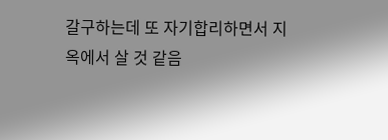갈구하는데 또 자기합리하면서 지옥에서 살 것 같음